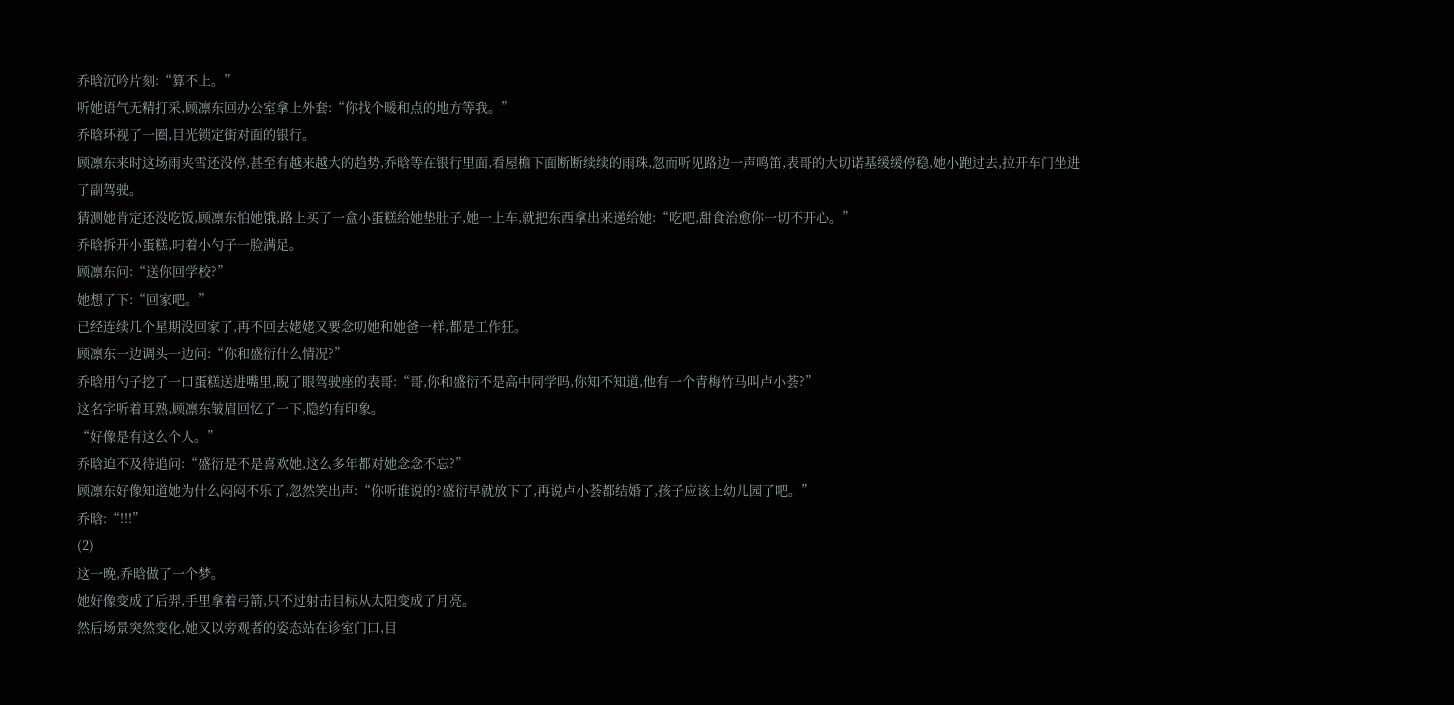乔晗沉吟片刻:“算不上。”
听她语气无精打采,顾凛东回办公室拿上外套:“你找个暖和点的地方等我。”
乔晗环视了一圈,目光锁定街对面的银行。
顾凛东来时这场雨夹雪还没停,甚至有越来越大的趋势,乔晗等在银行里面,看屋檐下面断断续续的雨珠,忽而听见路边一声鸣笛,表哥的大切诺基缓缓停稳,她小跑过去,拉开车门坐进了副驾驶。
猜测她肯定还没吃饭,顾凛东怕她饿,路上买了一盒小蛋糕给她垫肚子,她一上车,就把东西拿出来递给她:“吃吧,甜食治愈你一切不开心。”
乔晗拆开小蛋糕,叼着小勺子一脸满足。
顾凛东问:“送你回学校?”
她想了下:“回家吧。”
已经连续几个星期没回家了,再不回去姥姥又要念叨她和她爸一样,都是工作狂。
顾凛东一边调头一边问:“你和盛衍什么情况?”
乔晗用勺子挖了一口蛋糕送进嘴里,睨了眼驾驶座的表哥:“哥,你和盛衍不是高中同学吗,你知不知道,他有一个青梅竹马叫卢小荟?”
这名字听着耳熟,顾凛东皱眉回忆了一下,隐约有印象。
“好像是有这么个人。”
乔晗迫不及待追问:“盛衍是不是喜欢她,这么多年都对她念念不忘?”
顾凛东好像知道她为什么闷闷不乐了,忽然笑出声:“你听谁说的?盛衍早就放下了,再说卢小荟都结婚了,孩子应该上幼儿园了吧。”
乔晗:“!!!”
(2)
这一晚,乔晗做了一个梦。
她好像变成了后羿,手里拿着弓箭,只不过射击目标从太阳变成了月亮。
然后场景突然变化,她又以旁观者的姿态站在诊室门口,目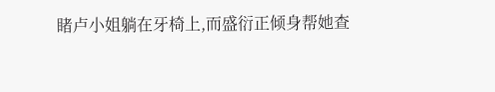睹卢小姐躺在牙椅上,而盛衍正倾身帮她查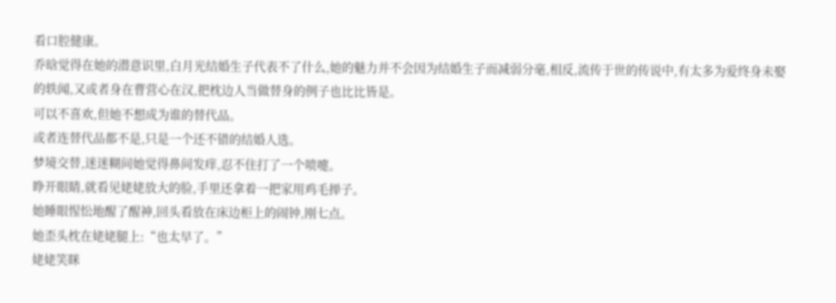看口腔健康。
乔晗觉得在她的潜意识里,白月光结婚生子代表不了什么,她的魅力并不会因为结婚生子而减弱分毫,相反,流传于世的传说中,有太多为爱终身未娶的轶闻,又或者身在曹营心在汉,把枕边人当做替身的例子也比比皆是。
可以不喜欢,但她不想成为谁的替代品。
或者连替代品都不是,只是一个还不错的结婚人选。
梦境交替,迷迷糊间她觉得鼻间发痒,忍不住打了一个喷嚏。
睁开眼睛,就看见姥姥放大的脸,手里还拿着一把家用鸡毛掸子。
她睡眼惺忪地醒了醒神,回头看放在床边柜上的闹钟,刚七点。
她歪头枕在姥姥腿上:“也太早了。”
姥姥笑眯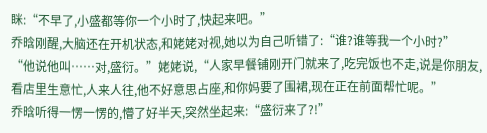眯:“不早了,小盛都等你一个小时了,快起来吧。”
乔晗刚醒,大脑还在开机状态,和姥姥对视,她以为自己听错了:“谁?谁等我一个小时?”
“他说他叫……对,盛衍。”姥姥说,“人家早餐铺刚开门就来了,吃完饭也不走,说是你朋友,看店里生意忙,人来人往,他不好意思占座,和你妈要了围裙,现在正在前面帮忙呢。”
乔晗听得一愣一愣的,懵了好半天,突然坐起来:“盛衍来了?!”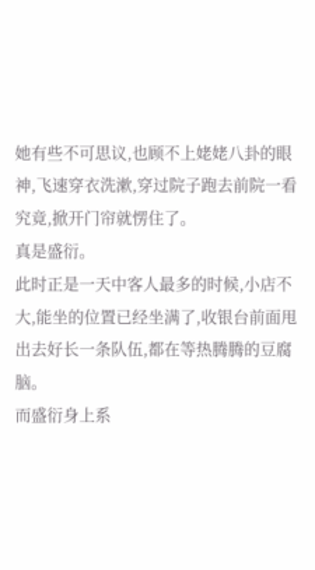她有些不可思议,也顾不上姥姥八卦的眼神,飞速穿衣洗漱,穿过院子跑去前院一看究竟,掀开门帘就愣住了。
真是盛衍。
此时正是一天中客人最多的时候,小店不大,能坐的位置已经坐满了,收银台前面甩出去好长一条队伍,都在等热腾腾的豆腐脑。
而盛衍身上系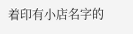着印有小店名字的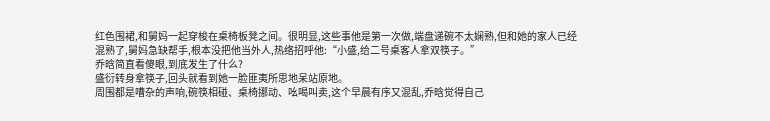红色围裙,和舅妈一起穿梭在桌椅板凳之间。很明显,这些事他是第一次做,端盘递碗不太娴熟,但和她的家人已经混熟了,舅妈急缺帮手,根本没把他当外人,热络招呼他:“小盛,给二号桌客人拿双筷子。”
乔晗简直看傻眼,到底发生了什么?
盛衍转身拿筷子,回头就看到她一脸匪夷所思地呆站原地。
周围都是嘈杂的声响,碗筷相碰、桌椅挪动、吆喝叫卖,这个早晨有序又混乱,乔晗觉得自己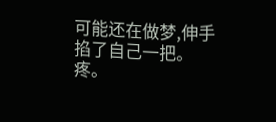可能还在做梦,伸手掐了自己一把。
疼。